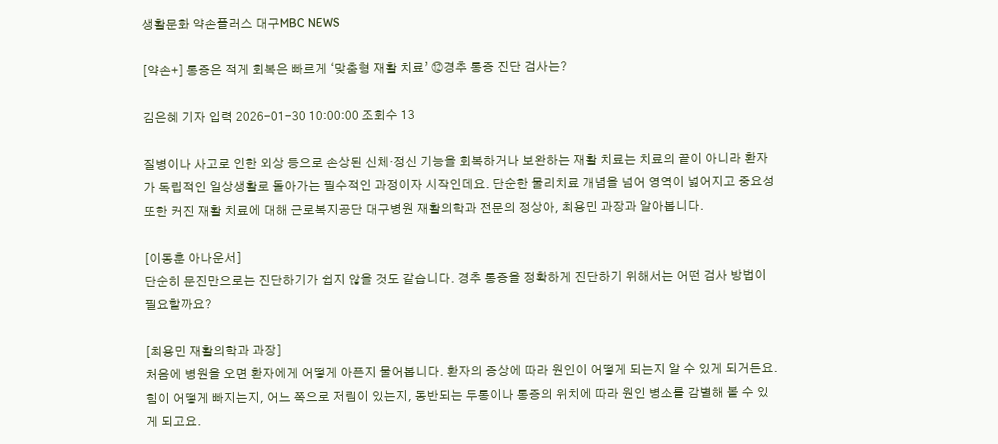생활문화 약손플러스 대구MBC NEWS

[약손+] 통증은 적게 회복은 빠르게 ‘맞춤형 재활 치료’ ⑫경추 통증 진단 검사는?

김은혜 기자 입력 2026-01-30 10:00:00 조회수 13

질병이나 사고로 인한 외상 등으로 손상된 신체·정신 기능을 회복하거나 보완하는 재활 치료는 치료의 끝이 아니라 환자가 독립적인 일상생활로 돌아가는 필수적인 과정이자 시작인데요. 단순한 물리치료 개념을 넘어 영역이 넓어지고 중요성 또한 커진 재활 치료에 대해 근로복지공단 대구병원 재활의학과 전문의 정상아, 최용민 과장과 알아봅니다.

[이동훈 아나운서]
단순히 문진만으로는 진단하기가 쉽지 않을 것도 같습니다. 경추 통증을 정확하게 진단하기 위해서는 어떤 검사 방법이 필요할까요?

[최용민 재활의학과 과장]
처음에 병원을 오면 환자에게 어떻게 아픈지 물어봅니다. 환자의 증상에 따라 원인이 어떻게 되는지 알 수 있게 되거든요. 힘이 어떻게 빠지는지, 어느 쪽으로 저림이 있는지, 동반되는 두통이나 통증의 위치에 따라 원인 병소를 감별해 볼 수 있게 되고요.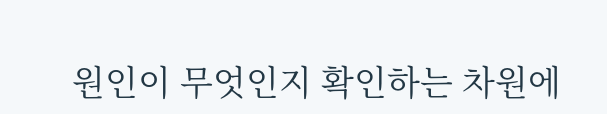원인이 무엇인지 확인하는 차원에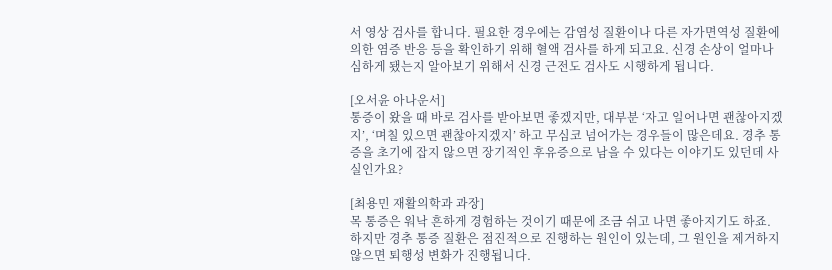서 영상 검사를 합니다. 필요한 경우에는 감염성 질환이나 다른 자가면역성 질환에 의한 염증 반응 등을 확인하기 위해 혈액 검사를 하게 되고요. 신경 손상이 얼마나 심하게 됐는지 알아보기 위해서 신경 근전도 검사도 시행하게 됩니다.

[오서윤 아나운서]
통증이 왔을 때 바로 검사를 받아보면 좋겠지만, 대부분 ‘자고 일어나면 괜찮아지겠지’, ‘며칠 있으면 괜찮아지겠지’ 하고 무심코 넘어가는 경우들이 많은데요. 경추 통증을 초기에 잡지 않으면 장기적인 후유증으로 남을 수 있다는 이야기도 있던데 사실인가요?

[최용민 재활의학과 과장]
목 통증은 워낙 흔하게 경험하는 것이기 때문에 조금 쉬고 나면 좋아지기도 하죠. 하지만 경추 통증 질환은 점진적으로 진행하는 원인이 있는데, 그 원인을 제거하지 않으면 퇴행성 변화가 진행됩니다.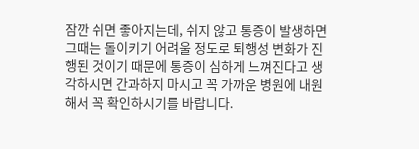잠깐 쉬면 좋아지는데, 쉬지 않고 통증이 발생하면 그때는 돌이키기 어려울 정도로 퇴행성 변화가 진행된 것이기 때문에 통증이 심하게 느껴진다고 생각하시면 간과하지 마시고 꼭 가까운 병원에 내원해서 꼭 확인하시기를 바랍니다.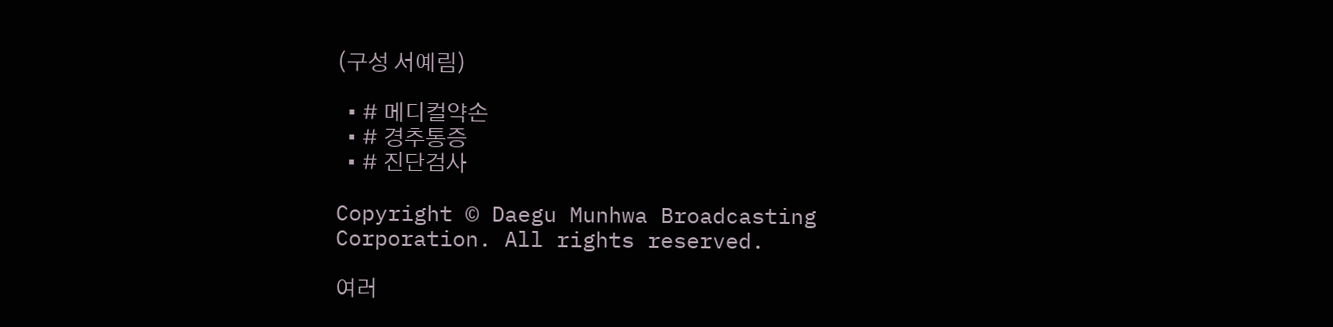(구성 서예림)

  • # 메디컬약손
  • # 경추통증
  • # 진단검사

Copyright © Daegu Munhwa Broadcasting Corporation. All rights reserved.

여러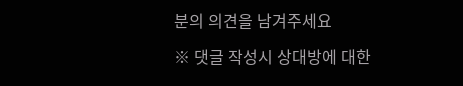분의 의견을 남겨주세요

※ 댓글 작성시 상대방에 대한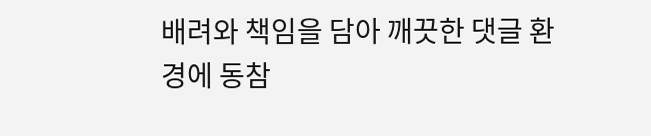배려와 책임을 담아 깨끗한 댓글 환경에 동참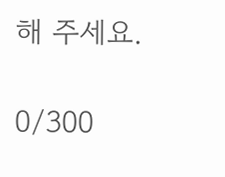해 주세요.

0/300